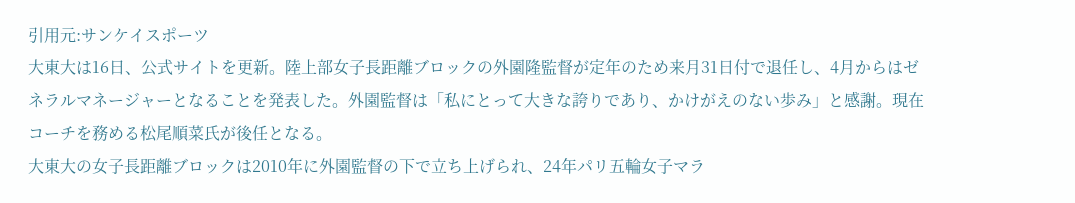引用元:サンケイスポーツ
大東大は16日、公式サイトを更新。陸上部女子長距離ブロックの外園隆監督が定年のため来月31日付で退任し、4月からはゼネラルマネージャーとなることを発表した。外園監督は「私にとって大きな誇りであり、かけがえのない歩み」と感謝。現在コーチを務める松尾順菜氏が後任となる。
大東大の女子長距離ブロックは2010年に外園監督の下で立ち上げられ、24年パリ五輪女子マラ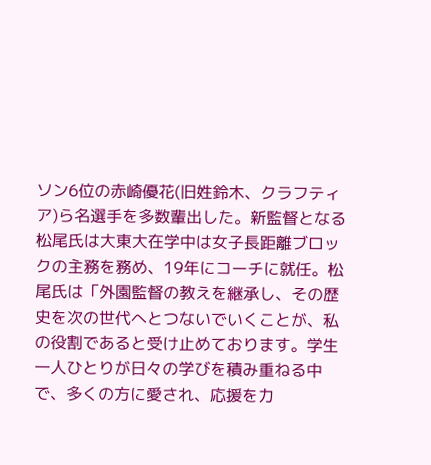ソン6位の赤崎優花(旧姓鈴木、クラフティア)ら名選手を多数輩出した。新監督となる松尾氏は大東大在学中は女子長距離ブロックの主務を務め、19年にコーチに就任。松尾氏は「外園監督の教えを継承し、その歴史を次の世代へとつないでいくことが、私の役割であると受け止めております。学生一人ひとりが日々の学びを積み重ねる中で、多くの方に愛され、応援を力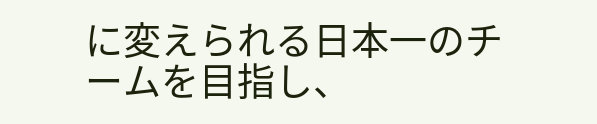に変えられる日本一のチームを目指し、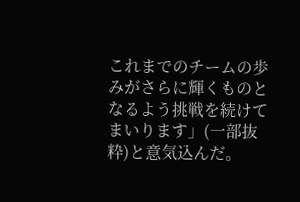これまでのチームの歩みがさらに輝くものとなるよう挑戦を続けてまいります」(一部抜粋)と意気込んだ。